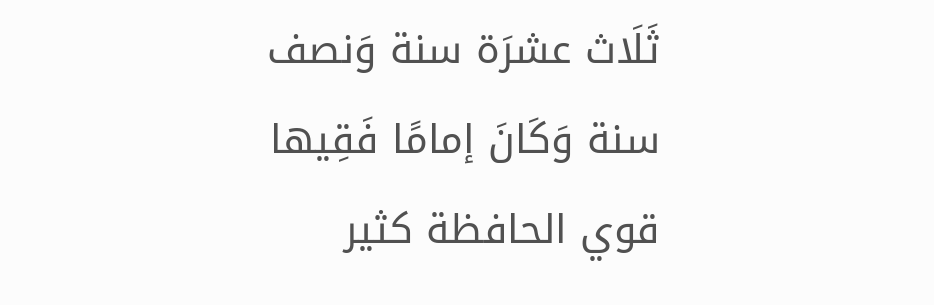ثَلَاث عشرَة سنة وَنصف سنة وَكَانَ إمامًا فَقِيها قوي الحافظة كثير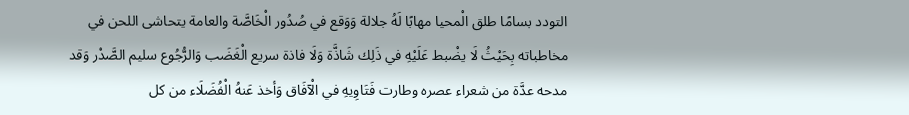التودد بسامًا طلق الْمحيا مهابًا لَهُ جلالة وَوَقع في صُدُور الْخَاصَّة والعامة يتحاشى اللحن في مخاطباته بِحَيْثُ لَا يضْبط عَلَيْهِ في ذَلِك شَاذَّة وَلَا فاذة سريع الْغَضَب وَالرُّجُوع سليم الصَّدْر وَقد مدحه عدَّة من شعراء عصره وطارت فَتَاوِيهِ في الْآفَاق وَأخذ عَنهُ الْفُضَلَاء من كل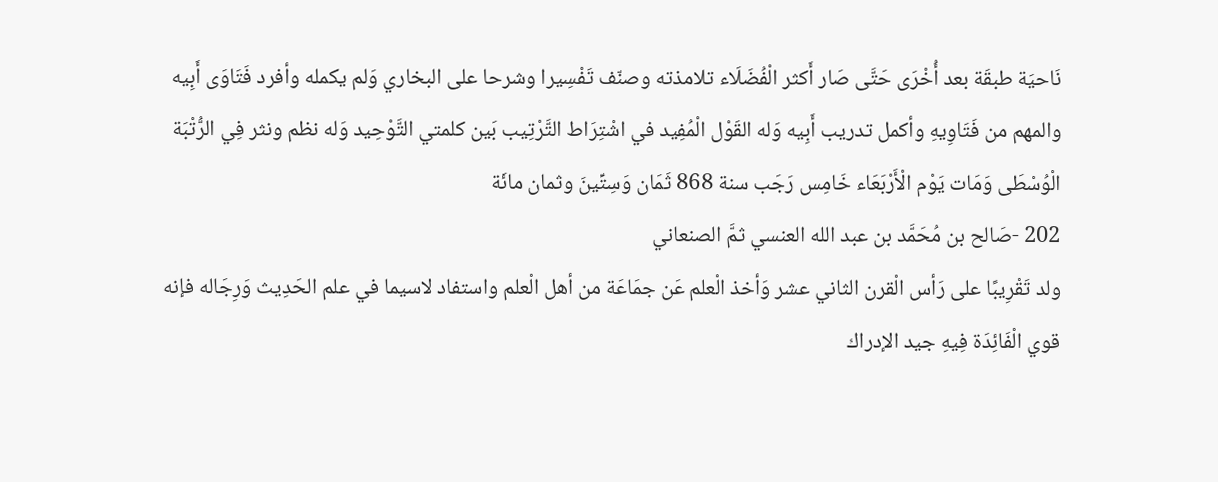نَاحيَة طبقَة بعد أُخْرَى حَتَّى صَار أَكثر الْفُضَلَاء تلامذته وصنّف تَفْسِيرا وشرحا على البخاري وَلم يكمله وأفرد فَتَاوَى أَبِيه والمهم من فَتَاوِيهِ وأكمل تدريب أَبِيه وَله القَوْل الْمُفِيد في اشْتِرَاط التَّرْتِيب بَين كلمتي التَّوْحِيد وَله نظم ونثر فِي الرُّتْبَة الْوُسْطَى وَمَات يَوْم الْأَرْبَعَاء خَامِس رَجَب سنة 868 ثَمَان وَسِتِّينَ وثمان مائَة
202 -صَالح بن مُحَمَّد بن عبد الله العنسي ثمَّ الصنعاني
ولد تَقْرِيبًا على رَأس الْقرن الثاني عشر وَأخذ الْعلم عَن جمَاعَة من أهل الْعلم واستفاد لاسيما في علم الحَدِيث وَرِجَاله فإنه قوي الْفَائِدَة فِيهِ جيد الإدراك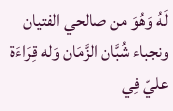لَهُ وَهُوَ من صالحي الفتيان ونجباء شُبَّان الزَّمَان وَله قِرَاءَة عليّ فِي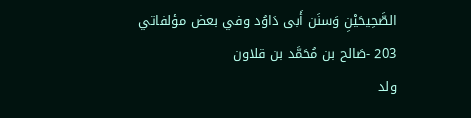الصَّحِيحَيْنِ وَسنَن أَبى دَاوُد وفي بعض مؤلفاتي
203 -صَالح بن مُحَمَّد بن قلاون
ولد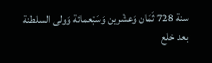سنة 728 ثَمَان وَعشْرين وَسَبْعمائة وَولى السلطنة بعد خلع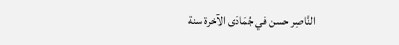النَّاصِر حسن في جُمَادَى الآخرة سنة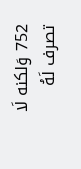752 وَلكنه لَا تصرف لَهُ